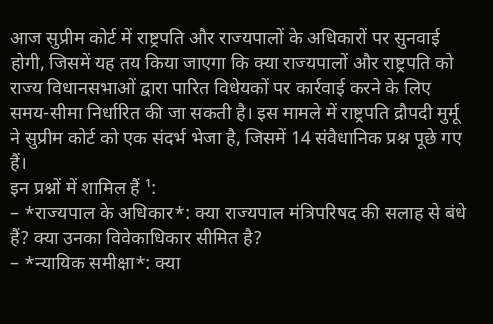आज सुप्रीम कोर्ट में राष्ट्रपति और राज्यपालों के अधिकारों पर सुनवाई होगी, जिसमें यह तय किया जाएगा कि क्या राज्यपालों और राष्ट्रपति को राज्य विधानसभाओं द्वारा पारित विधेयकों पर कार्रवाई करने के लिए समय-सीमा निर्धारित की जा सकती है। इस मामले में राष्ट्रपति द्रौपदी मुर्मू ने सुप्रीम कोर्ट को एक संदर्भ भेजा है, जिसमें 14 संवैधानिक प्रश्न पूछे गए हैं।
इन प्रश्नों में शामिल हैं ¹:
– *राज्यपाल के अधिकार*: क्या राज्यपाल मंत्रिपरिषद की सलाह से बंधे हैं? क्या उनका विवेकाधिकार सीमित है?
– *न्यायिक समीक्षा*: क्या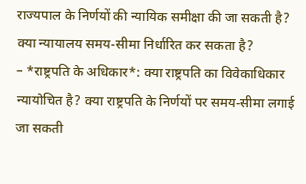राज्यपाल के निर्णयों की न्यायिक समीक्षा की जा सकती है? क्या न्यायालय समय-सीमा निर्धारित कर सकता है?
– *राष्ट्रपति के अधिकार*: क्या राष्ट्रपति का विवेकाधिकार न्यायोचित है? क्या राष्ट्रपति के निर्णयों पर समय-सीमा लगाई जा सकती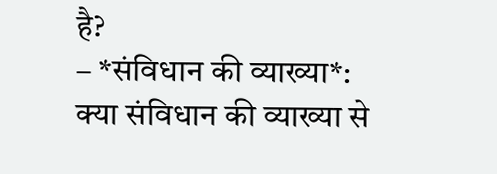है?
– *संविधान की व्याख्या*: क्या संविधान की व्याख्या से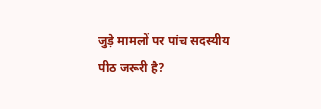जुड़े मामलों पर पांच सदस्यीय पीठ जरूरी है?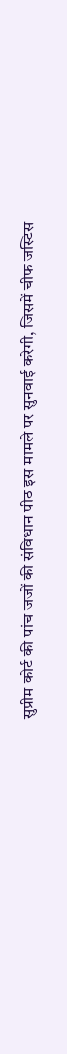सुप्रीम कोर्ट की पांच जजों की संविधान पीठ इस मामले पर सुनवाई करेगी, जिसमें चीफ जस्टिस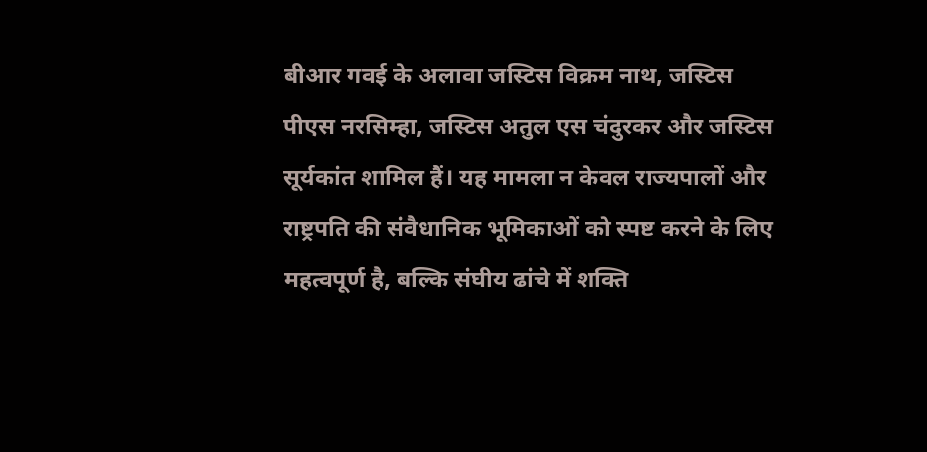बीआर गवई के अलावा जस्टिस विक्रम नाथ, जस्टिस पीएस नरसिम्हा, जस्टिस अतुल एस चंदुरकर और जस्टिस सूर्यकांत शामिल हैं। यह मामला न केवल राज्यपालों और राष्ट्रपति की संवैधानिक भूमिकाओं को स्पष्ट करने के लिए महत्वपूर्ण है, बल्कि संघीय ढांचे में शक्ति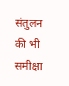संतुलन की भी समीक्षा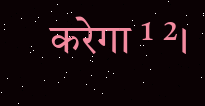करेगा ¹ ²।